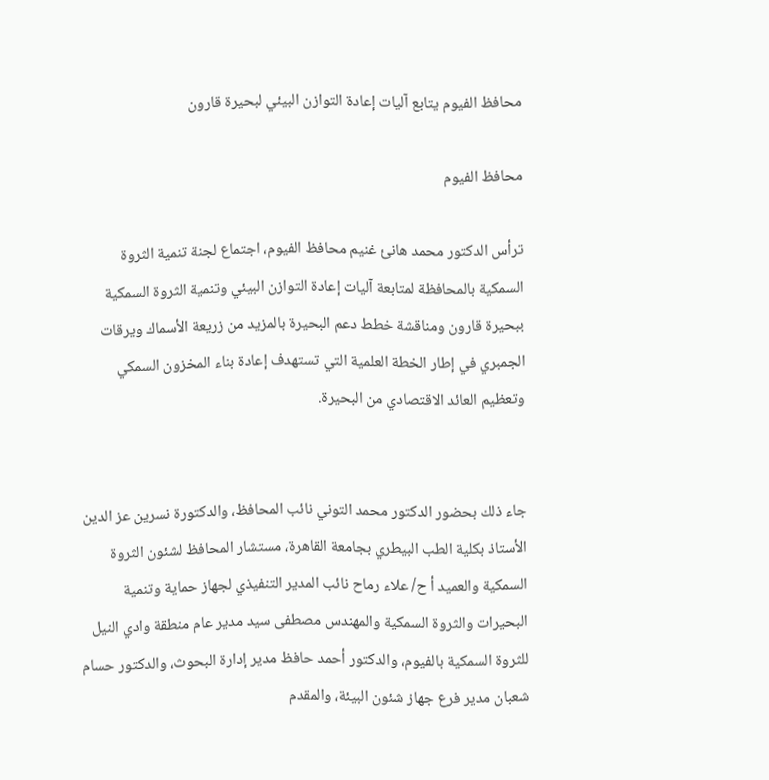محافظ الفيوم يتابع آليات إعادة التوازن البيئي لبحيرة قارون

محافظ الفيوم

ترأس الدكتور محمد هانئ غنيم محافظ الفيوم، اجتماع لجنة تنمية الثروة السمكية بالمحافظة لمتابعة آليات إعادة التوازن البيئي وتنمية الثروة السمكية ببحيرة قارون ومناقشة خطط دعم البحيرة بالمزيد من زريعة الأسماك ويرقات الجمبري في إطار الخطة العلمية التي تستهدف إعادة بناء المخزون السمكي وتعظيم العائد الاقتصادي من البحيرة.


جاء ذلك بحضور الدكتور محمد التوني نائب المحافظ، والدكتورة نسرين عز الدين الأستاذ بكلية الطب البيطري بجامعة القاهرة، مستشار المحافظ لشئون الثروة السمكية والعميد أ ح/ علاء رماح نائب المدير التنفيذي لجهاز حماية وتنمية البحيرات والثروة السمكية والمهندس مصطفى سيد مدير عام منطقة وادي النيل للثروة السمكية بالفيوم، والدكتور أحمد حافظ مدير إدارة البحوث، والدكتور حسام شعبان مدير فرع جهاز شئون البيئة، والمقدم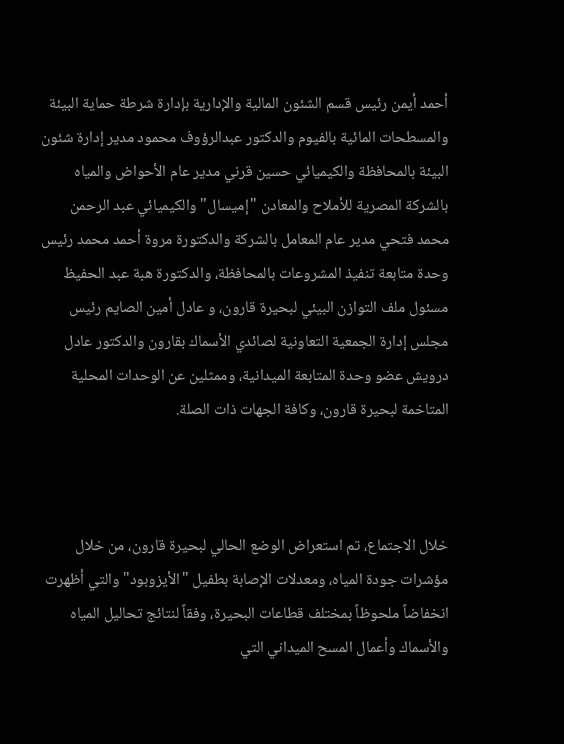أحمد أيمن رئيس قسم الشئون المالية والإدارية بإدارة شرطة حماية البيئة والمسطحات المائية بالفيوم والدكتور عبدالرؤوف محمود مدير إدارة شئون البيئة بالمحافظة والكيميائي حسين قرني مدير عام الأحواض والمياه بالشركة المصرية للأملاح والمعادن "إميسال" والكيميائي عبد الرحمن محمد فتحي مدير عام المعامل بالشركة والدكتورة مروة أحمد محمد رئيس وحدة متابعة تنفيذ المشروعات بالمحافظة، والدكتورة هبة عبد الحفيظ مسئول ملف التوازن البيئي لبحيرة قارون، و عادل أمين الصايم رئيس مجلس إدارة الجمعية التعاونية لصائدي الأسماك بقارون والدكتور عادل درويش عضو وحدة المتابعة الميدانية، وممثلين عن الوحدات المحلية المتاخمة لبحيرة قارون، وكافة الجهات ذات الصلة.



خلال الاجتماع، تم استعراض الوضع الحالي لبحيرة قارون، من خلال مؤشرات جودة المياه، ومعدلات الإصابة بطفيل "الأيزوبود" والتي أظهرت انخفاضاً ملحوظاً بمختلف قطاعات البحيرة، وفقاً لنتائج تحاليل المياه والأسماك وأعمال المسح الميداني التي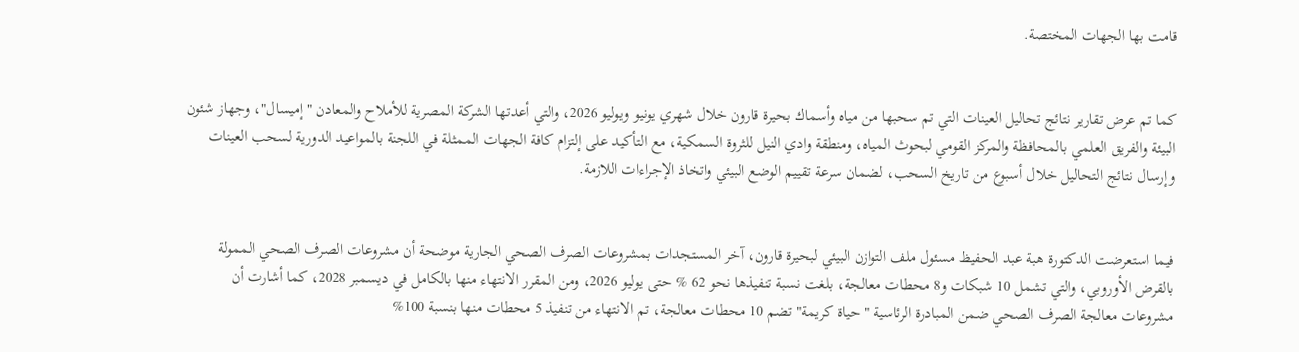قامت بها الجهات المختصة.


كما تم عرض تقارير نتائج تحاليل العينات التي تم سحبها من مياه وأسماك بحيرة قارون خلال شهري يونيو ويوليو 2026، والتي أعدتها الشركة المصرية للأملاح والمعادن "إميسال"، وجهاز شئون البيئة والفريق العلمي بالمحافظة والمركز القومي لبحوث المياه، ومنطقة وادي النيل للثروة السمكية، مع التأكيد على إلتزام كافة الجهات الممثلة في اللجنة بالمواعيد الدورية لسحب العينات وإرسال نتائج التحاليل خلال أسبوع من تاريخ السحب، لضمان سرعة تقييم الوضع البيئي واتخاذ الإجراءات اللازمة.


فيما استعرضت الدكتورة هبة عبد الحفيظ مسئول ملف التوازن البيئي لبحيرة قارون، آخر المستجدات بمشروعات الصرف الصحي الجارية موضحة أن مشروعات الصرف الصحي الممولة بالقرض الأوروبي، والتي تشمل 10 شبكات و8 محطات معالجة، بلغت نسبة تنفيذها نحو 62 % حتى يوليو 2026، ومن المقرر الانتهاء منها بالكامل في ديسمبر 2028، كما أشارت أن مشروعات معالجة الصرف الصحي ضمن المبادرة الرئاسية "حياة كريمة" تضم 10 محطات معالجة، تم الانتهاء من تنفيذ 5 محطات منها بنسبة 100%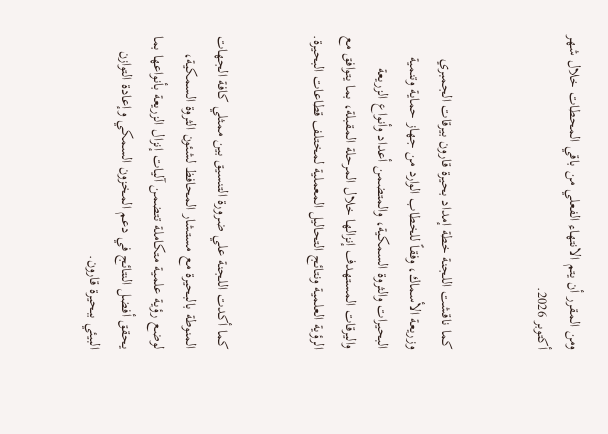ومن المقرر أن يتم الانتهاء الفعلي من باقي المحطات خلال شهر أكتوبر 2026.


كما ناقشت اللجنة خطة إمداد بحيرة قارون بيرقات الجمبري وزريعة الأسماك، وفقاً للخطاب الوارد من جهاز حماية وتنمية البحيرات والثروة السمكية، والمتضمن أعداد وأنواع الزريعة واليرقات المستهدف إنزالها خلال المرحلة المقبلة، بما يتوافق مع الرؤية العلمية ونتائج التحاليل المعملية لمختلف قطاعات البحيرة.


كما أكدت اللجنة علي ضرورة التنسيق بين ممثلي كافة الجهات المنوطة بالبحيرة مع مستشار المحافظ لشئون الثروة السمكية، لوضع رؤية علمية متكاملة تتضمن آليات إنزال الزريعة بأنواعها بما يحقق أفضل النتائج في دعم المخزون السمكي وإعادة التوازن البيئي ببحيرة قارون.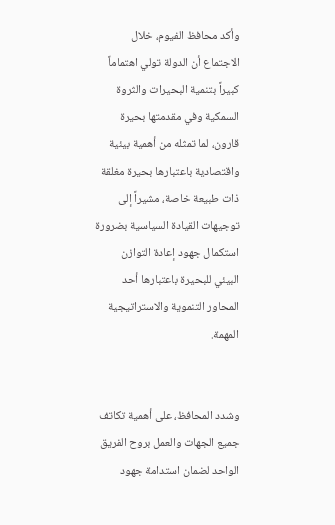وأكد محافظ الفيوم، خلال الاجتماع أن الدولة تولي اهتماماً كبيراً بتنمية البحيرات والثروة السمكية وفي مقدمتها بحيرة قارون، لما تمثله من أهمية بيئية واقتصادية باعتبارها بحيرة مغلقة ذات طبيعة خاصة، مشيراً إلى توجيهات القيادة السياسية بضرورة استكمال جهود إعادة التوازن البيئي للبحيرة باعتبارها أحد المحاور التنموية والاستراتيجية المهمة.


وشدد المحافظ، على أهمية تكاتف جميع الجهات والعمل بروح الفريق الواحد لضمان استدامة جهود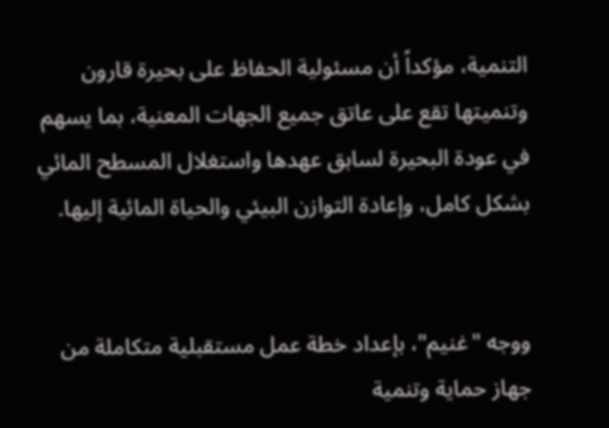التنمية، مؤكداً أن مسئولية الحفاظ على بحيرة قارون وتنميتها تقع على عاتق جميع الجهات المعنية، بما يسهم في عودة البحيرة لسابق عهدها واستغلال المسطح المائي بشكل كامل، وإعادة التوازن البيئي والحياة المائية إليها.


ووجه "غنيم"، بإعداد خطة عمل مستقبلية متكاملة من جهاز حماية وتنمية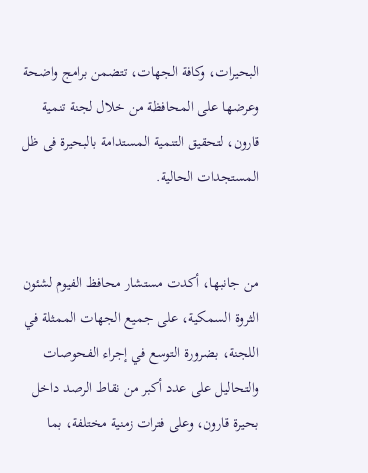البحيرات، وكافة الجهات، تتضمن برامج واضحة وعرضها على المحافظة من خلال لجنة تنمية قارون، لتحقيق التنمية المستدامة بالبحيرة فى ظل المستجدات الحالية.


من جانبها، أكدت مستشار محافظ الفيوم لشئون الثروة السمكية، على جميع الجهات الممثلة في اللجنة، بضرورة التوسع في إجراء الفحوصات والتحاليل على عدد أكبر من نقاط الرصد داخل بحيرة قارون، وعلى فترات زمنية مختلفة، بما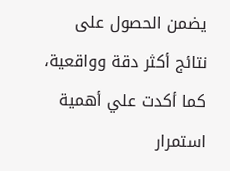يضمن الحصول على نتائج أكثر دقة وواقعية، كما أكدت علي أهمية استمرار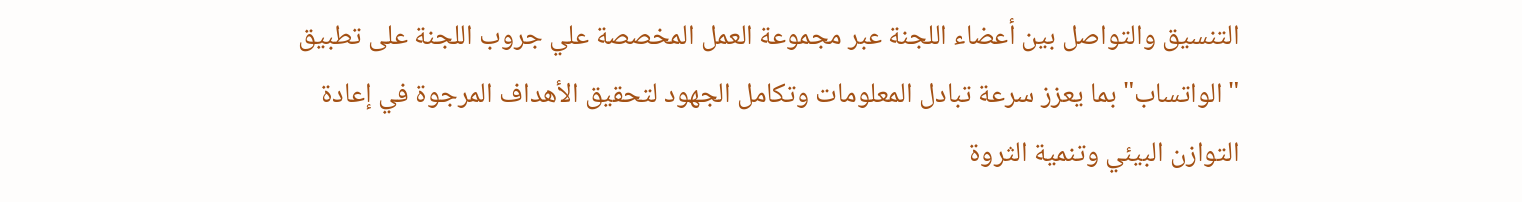التنسيق والتواصل بين أعضاء اللجنة عبر مجموعة العمل المخصصة علي جروب اللجنة على تطبيق "الواتساب" بما يعزز سرعة تبادل المعلومات وتكامل الجهود لتحقيق الأهداف المرجوة في إعادة التوازن البيئي وتنمية الثروة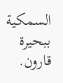السمكية ببحيرة قارون.